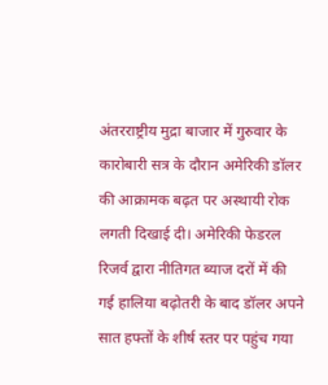अंतरराष्ट्रीय मुद्रा बाजार में गुरुवार के कारोबारी सत्र के दौरान अमेरिकी डॉलर की आक्रामक बढ़त पर अस्थायी रोक लगती दिखाई दी। अमेरिकी फेडरल रिजर्व द्वारा नीतिगत ब्याज दरों में की गई हालिया बढ़ोतरी के बाद डॉलर अपने सात हफ्तों के शीर्ष स्तर पर पहुंच गया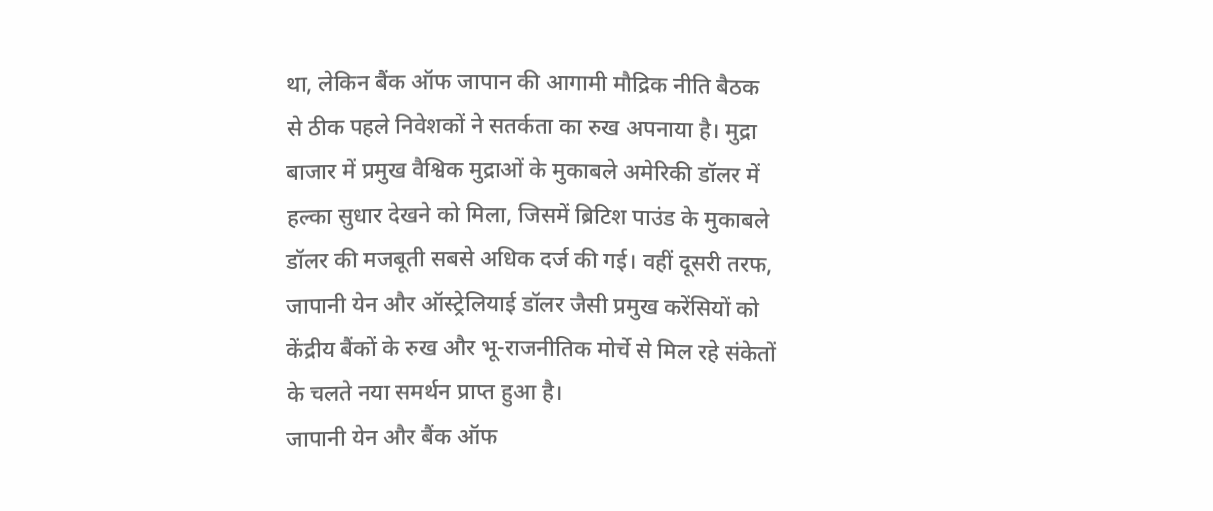था, लेकिन बैंक ऑफ जापान की आगामी मौद्रिक नीति बैठक से ठीक पहले निवेशकों ने सतर्कता का रुख अपनाया है। मुद्रा बाजार में प्रमुख वैश्विक मुद्राओं के मुकाबले अमेरिकी डॉलर में हल्का सुधार देखने को मिला, जिसमें ब्रिटिश पाउंड के मुकाबले डॉलर की मजबूती सबसे अधिक दर्ज की गई। वहीं दूसरी तरफ, जापानी येन और ऑस्ट्रेलियाई डॉलर जैसी प्रमुख करेंसियों को केंद्रीय बैंकों के रुख और भू-राजनीतिक मोर्चे से मिल रहे संकेतों के चलते नया समर्थन प्राप्त हुआ है।
जापानी येन और बैंक ऑफ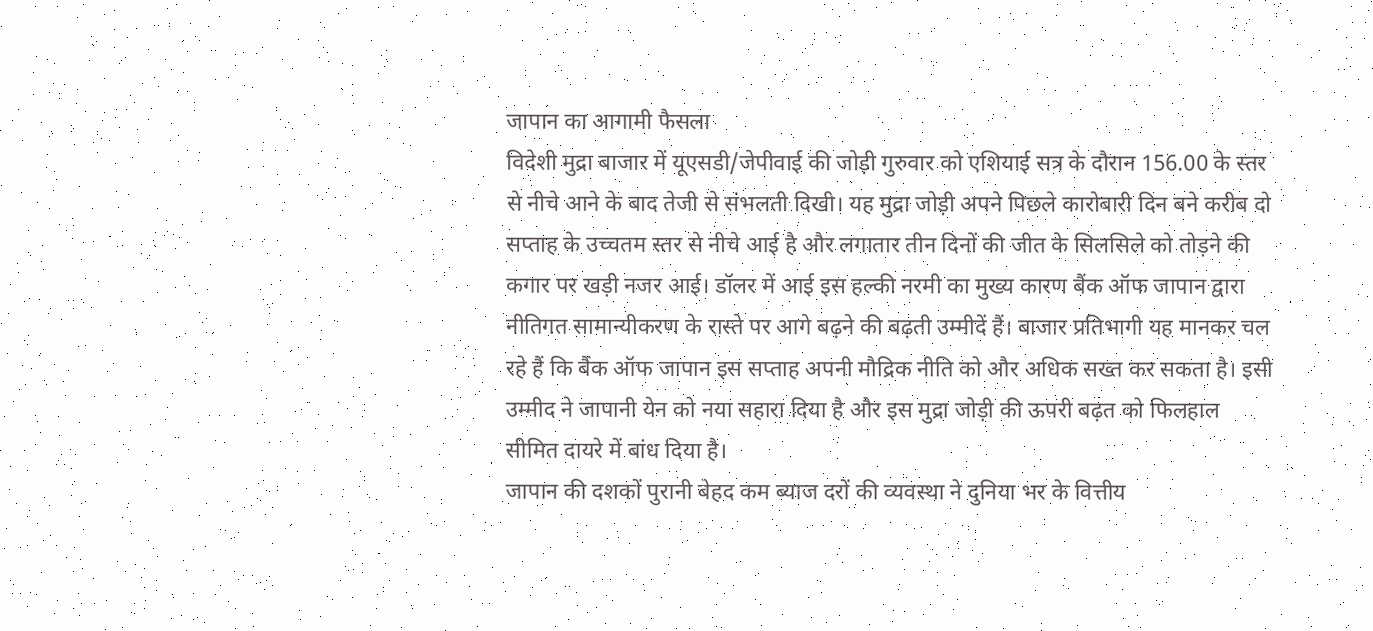जापान का आगामी फैसला
विदेशी मुद्रा बाजार में यूएसडी/जेपीवाई की जोड़ी गुरुवार को एशियाई सत्र के दौरान 156.00 के स्तर से नीचे आने के बाद तेजी से संभलती दिखी। यह मुद्रा जोड़ी अपने पिछले कारोबारी दिन बने करीब दो सप्ताह के उच्चतम स्तर से नीचे आई है और लगातार तीन दिनों की जीत के सिलसिले को तोड़ने की कगार पर खड़ी नजर आई। डॉलर में आई इस हल्की नरमी का मुख्य कारण बैंक ऑफ जापान द्वारा नीतिगत सामान्यीकरण के रास्ते पर आगे बढ़ने की बढ़ती उम्मीदें हैं। बाजार प्रतिभागी यह मानकर चल रहे हैं कि बैंक ऑफ जापान इस सप्ताह अपनी मौद्रिक नीति को और अधिक सख्त कर सकता है। इसी उम्मीद ने जापानी येन को नया सहारा दिया है और इस मुद्रा जोड़ी की ऊपरी बढ़त को फिलहाल सीमित दायरे में बांध दिया है।
जापान की दशकों पुरानी बेहद कम ब्याज दरों की व्यवस्था ने दुनिया भर के वित्तीय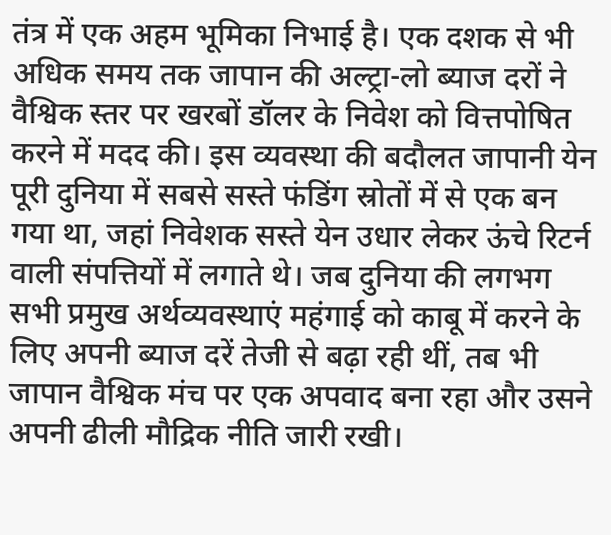तंत्र में एक अहम भूमिका निभाई है। एक दशक से भी अधिक समय तक जापान की अल्ट्रा-लो ब्याज दरों ने वैश्विक स्तर पर खरबों डॉलर के निवेश को वित्तपोषित करने में मदद की। इस व्यवस्था की बदौलत जापानी येन पूरी दुनिया में सबसे सस्ते फंडिंग स्रोतों में से एक बन गया था, जहां निवेशक सस्ते येन उधार लेकर ऊंचे रिटर्न वाली संपत्तियों में लगाते थे। जब दुनिया की लगभग सभी प्रमुख अर्थव्यवस्थाएं महंगाई को काबू में करने के लिए अपनी ब्याज दरें तेजी से बढ़ा रही थीं, तब भी जापान वैश्विक मंच पर एक अपवाद बना रहा और उसने अपनी ढीली मौद्रिक नीति जारी रखी।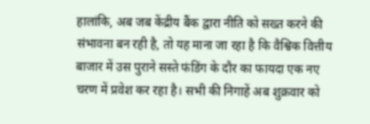हालांकि, अब जब केंद्रीय बैंक द्वारा नीति को सख्त करने की संभावना बन रही है, तो यह माना जा रहा है कि वैश्विक वित्तीय बाजार में उस पुराने सस्ते फंडिंग के दौर का फायदा एक नए चरण में प्रवेश कर रहा है। सभी की निगाहें अब शुक्रवार को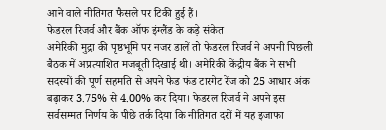आने वाले नीतिगत फैसले पर टिकी हुई हैं।
फेडरल रिजर्व और बैंक ऑफ इंग्लैंड के कड़े संकेत
अमेरिकी मुद्रा की पृष्ठभूमि पर नजर डालें तो फेडरल रिजर्व ने अपनी पिछली बैठक में अप्रत्याशित मजबूती दिखाई थी। अमेरिकी केंद्रीय बैंक ने सभी सदस्यों की पूर्ण सहमति से अपने फेड फंड टारगेट रेंज को 25 आधार अंक बढ़ाकर 3.75% से 4.00% कर दिया। फेडरल रिजर्व ने अपने इस सर्वसम्मत निर्णय के पीछे तर्क दिया कि नीतिगत दरों में यह इजाफा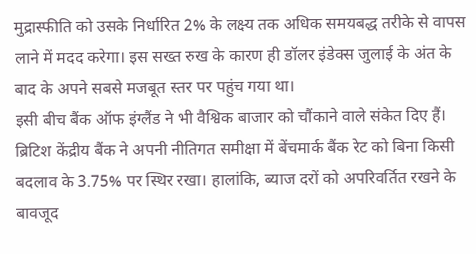मुद्रास्फीति को उसके निर्धारित 2% के लक्ष्य तक अधिक समयबद्ध तरीके से वापस लाने में मदद करेगा। इस सख्त रुख के कारण ही डॉलर इंडेक्स जुलाई के अंत के बाद के अपने सबसे मजबूत स्तर पर पहुंच गया था।
इसी बीच बैंक ऑफ इंग्लैंड ने भी वैश्विक बाजार को चौंकाने वाले संकेत दिए हैं। ब्रिटिश केंद्रीय बैंक ने अपनी नीतिगत समीक्षा में बेंचमार्क बैंक रेट को बिना किसी बदलाव के 3.75% पर स्थिर रखा। हालांकि, ब्याज दरों को अपरिवर्तित रखने के बावजूद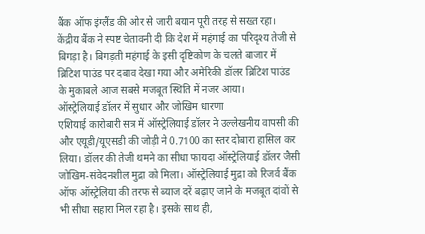बैंक ऑफ इंग्लैंड की ओर से जारी बयान पूरी तरह से सख्त रहा। केंद्रीय बैंक ने स्पष्ट चेतावनी दी कि देश में महंगाई का परिदृश्य तेजी से बिगड़ा है। बिगड़ती महंगाई के इसी दृष्टिकोण के चलते बाजार में ब्रिटिश पाउंड पर दबाव देखा गया और अमेरिकी डॉलर ब्रिटिश पाउंड के मुकाबले आज सबसे मजबूत स्थिति में नजर आया।
ऑस्ट्रेलियाई डॉलर में सुधार और जोखिम धारणा
एशियाई कारोबारी सत्र में ऑस्ट्रेलियाई डॉलर ने उल्लेखनीय वापसी की और एयूडी/यूएसडी की जोड़ी ने 0.7100 का स्तर दोबारा हासिल कर लिया। डॉलर की तेजी थमने का सीधा फायदा ऑस्ट्रेलियाई डॉलर जैसी जोखिम-संवेदनशील मुद्रा को मिला। ऑस्ट्रेलियाई मुद्रा को रिजर्व बैंक ऑफ ऑस्ट्रेलिया की तरफ से ब्याज दरें बढ़ाए जाने के मजबूत दांवों से भी सीधा सहारा मिल रहा है। इसके साथ ही,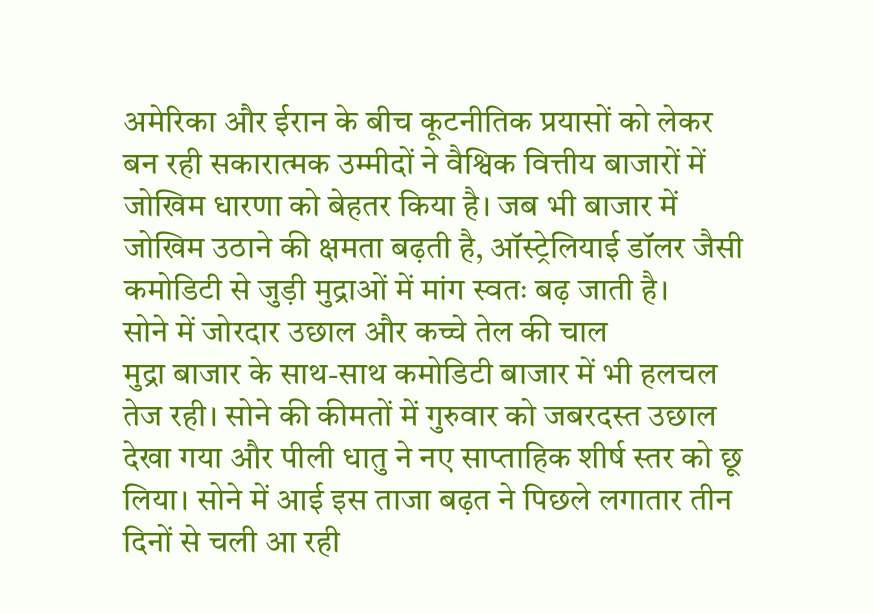अमेरिका और ईरान के बीच कूटनीतिक प्रयासों को लेकर बन रही सकारात्मक उम्मीदों ने वैश्विक वित्तीय बाजारों में जोखिम धारणा को बेहतर किया है। जब भी बाजार में जोखिम उठाने की क्षमता बढ़ती है, ऑस्ट्रेलियाई डॉलर जैसी कमोडिटी से जुड़ी मुद्राओं में मांग स्वतः बढ़ जाती है।
सोने में जोरदार उछाल और कच्चे तेल की चाल
मुद्रा बाजार के साथ-साथ कमोडिटी बाजार में भी हलचल तेज रही। सोने की कीमतों में गुरुवार को जबरदस्त उछाल देखा गया और पीली धातु ने नए साप्ताहिक शीर्ष स्तर को छू लिया। सोने में आई इस ताजा बढ़त ने पिछले लगातार तीन दिनों से चली आ रही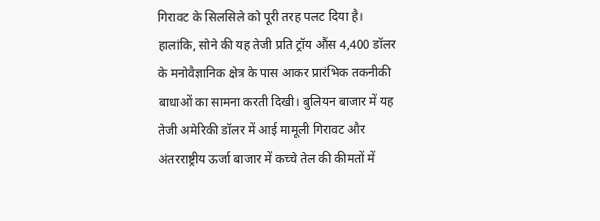गिरावट के सिलसिले को पूरी तरह पलट दिया है। हालांकि, सोने की यह तेजी प्रति ट्रॉय औंस 4,400 डॉलर के मनोवैज्ञानिक क्षेत्र के पास आकर प्रारंभिक तकनीकी बाधाओं का सामना करती दिखी। बुलियन बाजार में यह तेजी अमेरिकी डॉलर में आई मामूली गिरावट और अंतरराष्ट्रीय ऊर्जा बाजार में कच्चे तेल की कीमतों में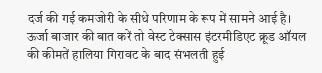दर्ज की गई कमजोरी के सीधे परिणाम के रूप में सामने आई है।
ऊर्जा बाजार की बात करें तो वेस्ट टेक्सास इंटरमीडिएट क्रूड ऑयल की कीमतें हालिया गिरावट के बाद संभलती हुई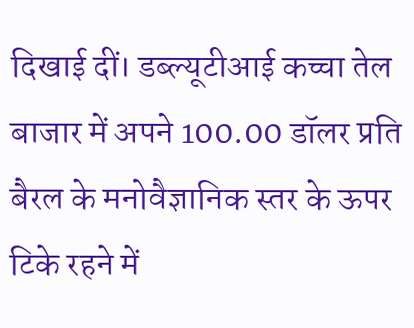दिखाई दीं। डब्ल्यूटीआई कच्चा तेल बाजार में अपने 100.00 डॉलर प्रति बैरल के मनोवैज्ञानिक स्तर के ऊपर टिके रहने में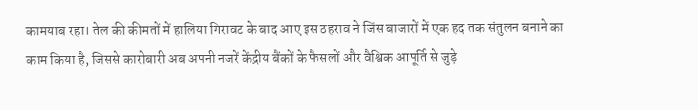कामयाब रहा। तेल की कीमतों में हालिया गिरावट के बाद आए इस ठहराव ने जिंस बाजारों में एक हद तक संतुलन बनाने का काम किया है, जिससे कारोबारी अब अपनी नजरें केंद्रीय बैंकों के फैसलों और वैश्विक आपूर्ति से जुड़े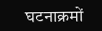घटनाक्रमों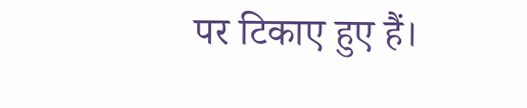पर टिकाए हुए हैं।